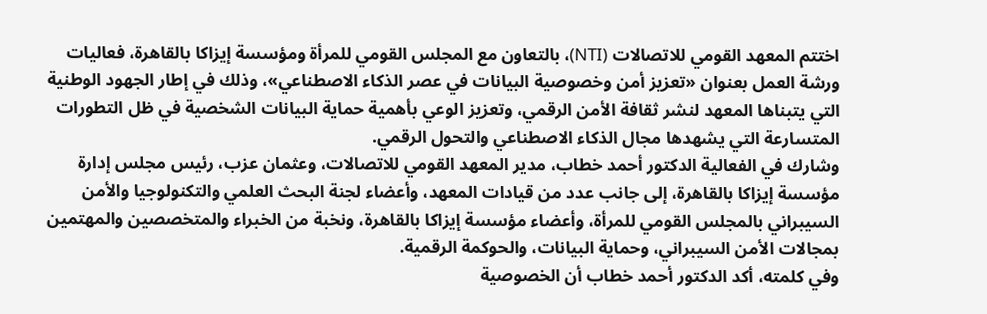اختتم المعهد القومي للاتصالات (NTI)، بالتعاون مع المجلس القومي للمرأة ومؤسسة إيزاكا بالقاهرة، فعاليات ورشة العمل بعنوان «تعزيز أمن وخصوصية البيانات في عصر الذكاء الاصطناعي»، وذلك في إطار الجهود الوطنية التي يتبناها المعهد لنشر ثقافة الأمن الرقمي، وتعزيز الوعي بأهمية حماية البيانات الشخصية في ظل التطورات المتسارعة التي يشهدها مجال الذكاء الاصطناعي والتحول الرقمي.
وشارك في الفعالية الدكتور أحمد خطاب، مدير المعهد القومي للاتصالات، وعثمان عزب، رئيس مجلس إدارة مؤسسة إيزاكا بالقاهرة، إلى جانب عدد من قيادات المعهد، وأعضاء لجنة البحث العلمي والتكنولوجيا والأمن السيبراني بالمجلس القومي للمرأة، وأعضاء مؤسسة إيزاكا بالقاهرة، ونخبة من الخبراء والمتخصصين والمهتمين بمجالات الأمن السيبراني، وحماية البيانات، والحوكمة الرقمية.
وفي كلمته، أكد الدكتور أحمد خطاب أن الخصوصية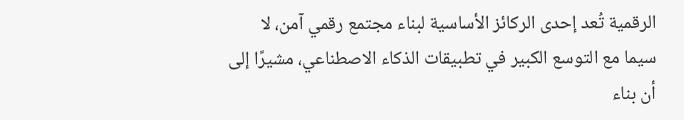الرقمية تُعد إحدى الركائز الأساسية لبناء مجتمع رقمي آمن، لا سيما مع التوسع الكبير في تطبيقات الذكاء الاصطناعي، مشيرًا إلى أن بناء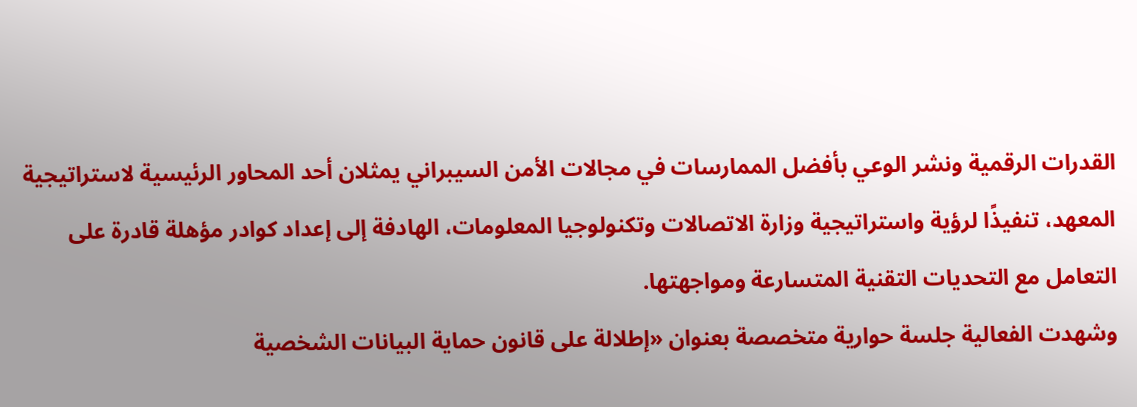القدرات الرقمية ونشر الوعي بأفضل الممارسات في مجالات الأمن السيبراني يمثلان أحد المحاور الرئيسية لاستراتيجية المعهد، تنفيذًا لرؤية واستراتيجية وزارة الاتصالات وتكنولوجيا المعلومات، الهادفة إلى إعداد كوادر مؤهلة قادرة على التعامل مع التحديات التقنية المتسارعة ومواجهتها.
وشهدت الفعالية جلسة حوارية متخصصة بعنوان «إطلالة على قانون حماية البيانات الشخصية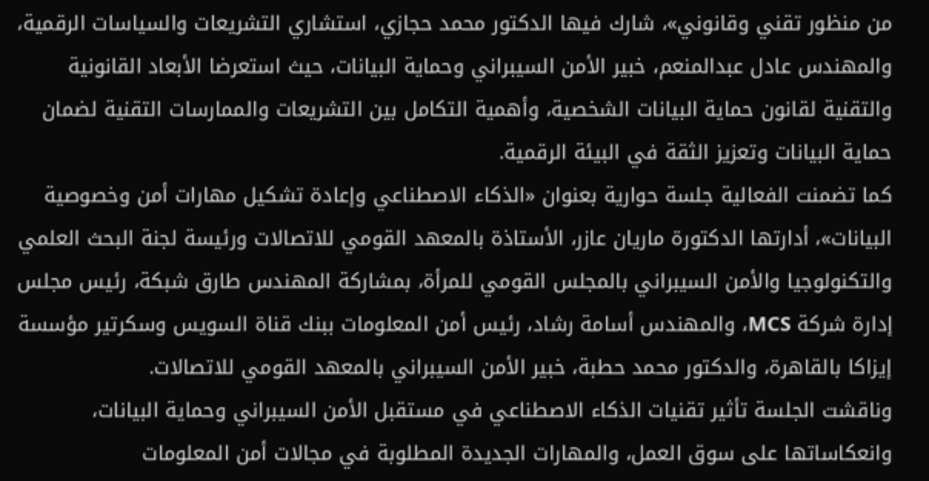من منظور تقني وقانوني»، شارك فيها الدكتور محمد حجازي، استشاري التشريعات والسياسات الرقمية، والمهندس عادل عبدالمنعم، خبير الأمن السيبراني وحماية البيانات، حيث استعرضا الأبعاد القانونية والتقنية لقانون حماية البيانات الشخصية، وأهمية التكامل بين التشريعات والممارسات التقنية لضمان حماية البيانات وتعزيز الثقة في البيئة الرقمية.
كما تضمنت الفعالية جلسة حوارية بعنوان «الذكاء الاصطناعي وإعادة تشكيل مهارات أمن وخصوصية البيانات»، أدارتها الدكتورة ماريان عازر، الأستاذة بالمعهد القومي للاتصالات ورئيسة لجنة البحث العلمي والتكنولوجيا والأمن السيبراني بالمجلس القومي للمرأة، بمشاركة المهندس طارق شبكة، رئيس مجلس إدارة شركة MCS، والمهندس أسامة رشاد، رئيس أمن المعلومات ببنك قناة السويس وسكرتير مؤسسة إيزاكا بالقاهرة، والدكتور محمد حطبة، خبير الأمن السيبراني بالمعهد القومي للاتصالات.
وناقشت الجلسة تأثير تقنيات الذكاء الاصطناعي في مستقبل الأمن السيبراني وحماية البيانات، وانعكاساتها على سوق العمل، والمهارات الجديدة المطلوبة في مجالات أمن المعلومات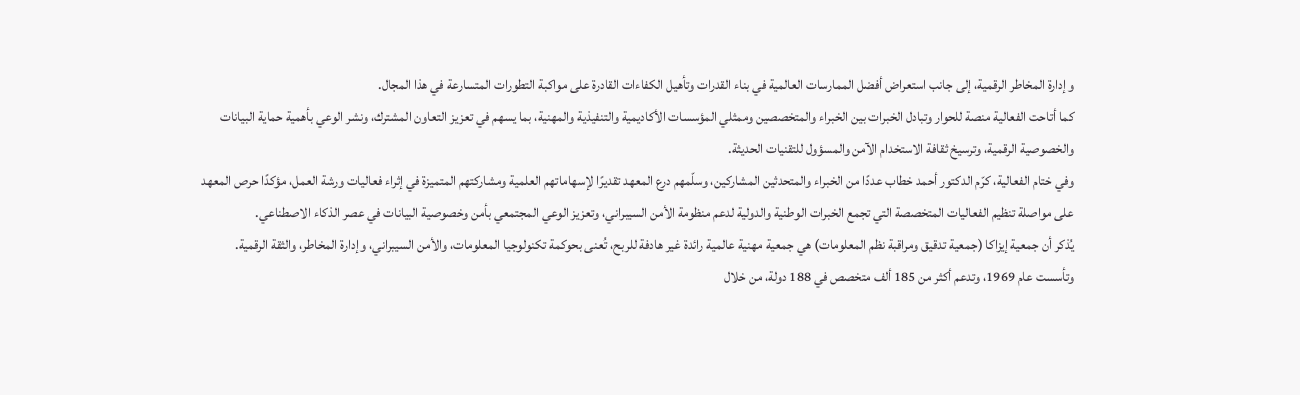وإدارة المخاطر الرقمية، إلى جانب استعراض أفضل الممارسات العالمية في بناء القدرات وتأهيل الكفاءات القادرة على مواكبة التطورات المتسارعة في هذا المجال.
كما أتاحت الفعالية منصة للحوار وتبادل الخبرات بين الخبراء والمتخصصين وممثلي المؤسسات الأكاديمية والتنفيذية والمهنية، بما يسهم في تعزيز التعاون المشترك، ونشر الوعي بأهمية حماية البيانات والخصوصية الرقمية، وترسيخ ثقافة الاستخدام الآمن والمسؤول للتقنيات الحديثة.
وفي ختام الفعالية، كرّم الدكتور أحمد خطاب عددًا من الخبراء والمتحدثين المشاركين، وسلّمهم درع المعهد تقديرًا لإسهاماتهم العلمية ومشاركتهم المتميزة في إثراء فعاليات ورشة العمل، مؤكدًا حرص المعهد على مواصلة تنظيم الفعاليات المتخصصة التي تجمع الخبرات الوطنية والدولية لدعم منظومة الأمن السيبراني، وتعزيز الوعي المجتمعي بأمن وخصوصية البيانات في عصر الذكاء الاصطناعي.
يُذكر أن جمعية إيزاكا (جمعية تدقيق ومراقبة نظم المعلومات) هي جمعية مهنية عالمية رائدة غير هادفة للربح، تُعنى بحوكمة تكنولوجيا المعلومات، والأمن السيبراني، وإدارة المخاطر، والثقة الرقمية. وتأسست عام 1969، وتدعم أكثر من 185 ألف متخصص في 188 دولة، من خلال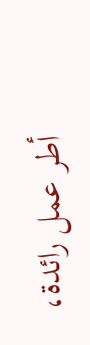أطر عمل رائدة،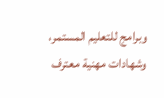وبرامج للتعليم المستمر، وشهادات مهنية معترف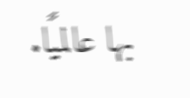بها عالميًا.